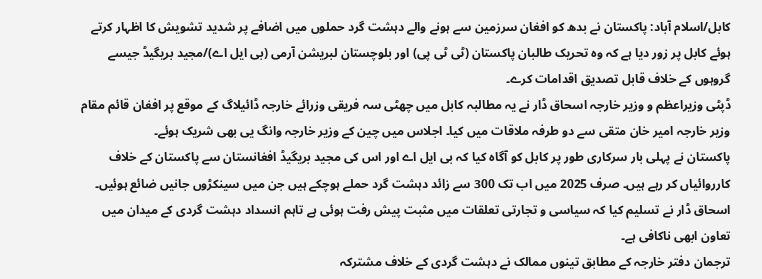کابل/اسلام آباد: پاکستان نے بدھ کو افغان سرزمین سے ہونے والے دہشت گرد حملوں میں اضافے پر شدید تشویش کا اظہار کرتے ہوئے کابل پر زور دیا ہے کہ وہ تحریک طالبان پاکستان (ٹی ٹی پی) اور بلوچستان لبریشن آرمی (بی ایل اے)/مجید بریگیڈ جیسے گروہوں کے خلاف قابل تصدیق اقدامات کرے۔
ڈپٹی وزیراعظم و وزیر خارجہ اسحاق ڈار نے یہ مطالبہ کابل میں چھٹی سہ فریقی وزرائے خارجہ ڈائیلاگ کے موقع پر افغان قائم مقام وزیر خارجہ امیر خان متقی سے دو طرفہ ملاقات میں کیا۔ اجلاس میں چین کے وزیر خارجہ وانگ یی بھی شریک ہوئے۔
پاکستان نے پہلی بار سرکاری طور پر کابل کو آگاہ کیا کہ بی ایل اے اور اس کی مجید بریگیڈ افغانستان سے پاکستان کے خلاف کارروائیاں کر رہے ہیں۔ صرف 2025 میں اب تک 300 سے زائد دہشت گرد حملے ہوچکے ہیں جن میں سینکڑوں جانیں ضائع ہوئیں۔ اسحاق ڈار نے تسلیم کیا کہ سیاسی و تجارتی تعلقات میں مثبت پیش رفت ہوئی ہے تاہم انسداد دہشت گردی کے میدان میں تعاون ابھی ناکافی ہے۔
ترجمان دفتر خارجہ کے مطابق تینوں ممالک نے دہشت گردی کے خلاف مشترکہ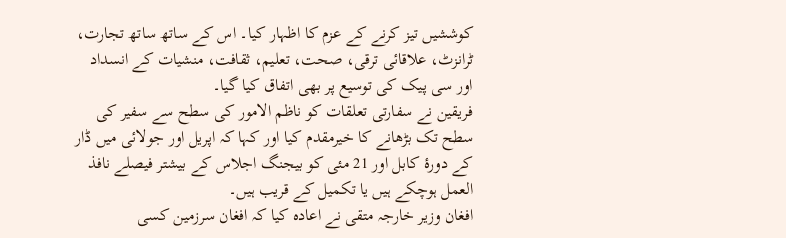کوششیں تیز کرنے کے عزم کا اظہار کیا۔ اس کے ساتھ ساتھ تجارت، ٹرانزٹ، علاقائی ترقی، صحت، تعلیم، ثقافت، منشیات کے انسداد اور سی پیک کی توسیع پر بھی اتفاق کیا گیا۔
فریقین نے سفارتی تعلقات کو ناظم الامور کی سطح سے سفیر کی سطح تک بڑھانے کا خیرمقدم کیا اور کہا کہ اپریل اور جولائی میں ڈار کے دورۂ کابل اور 21 مئی کو بیجنگ اجلاس کے بیشتر فیصلے نافذ العمل ہوچکے ہیں یا تکمیل کے قریب ہیں۔
افغان وزیر خارجہ متقی نے اعادہ کیا کہ افغان سرزمین کسی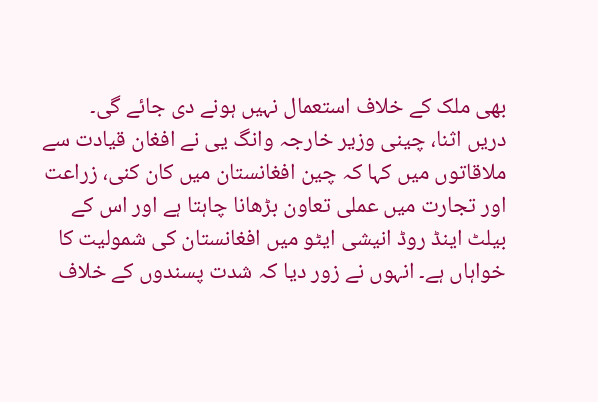بھی ملک کے خلاف استعمال نہیں ہونے دی جائے گی۔
دریں اثنا، چینی وزیر خارجہ وانگ یی نے افغان قیادت سے ملاقاتوں میں کہا کہ چین افغانستان میں کان کنی، زراعت اور تجارت میں عملی تعاون بڑھانا چاہتا ہے اور اس کے بیلٹ اینڈ روڈ انیشی ایٹو میں افغانستان کی شمولیت کا خواہاں ہے۔ انہوں نے زور دیا کہ شدت پسندوں کے خلاف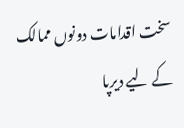سخت اقدامات دونوں ممالک کے لیے دیرپا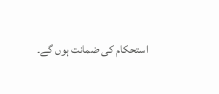استحکام کی ضمانت ہوں گے۔